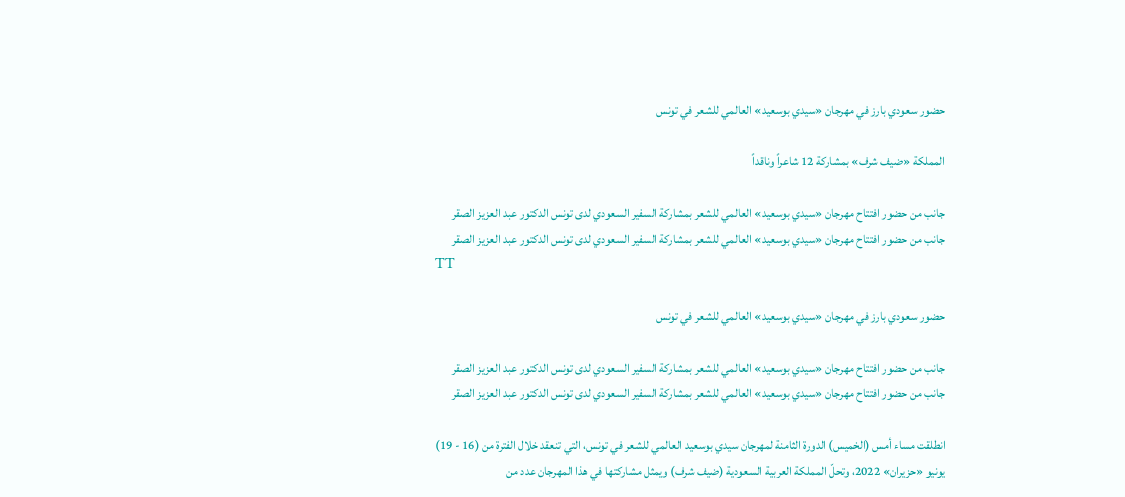حضور سعودي بارز في مهرجان «سيدي بوسعيد» العالمي للشعر في تونس

المملكة «ضيف شرف» بمشاركة 12 شاعراً وناقداً

جانب من حضور افتتاح مهرجان «سيدي بوسعيد» العالمي للشعر بمشاركة السفير السعودي لدى تونس الدكتور عبد العزيز الصقر
جانب من حضور افتتاح مهرجان «سيدي بوسعيد» العالمي للشعر بمشاركة السفير السعودي لدى تونس الدكتور عبد العزيز الصقر
TT

حضور سعودي بارز في مهرجان «سيدي بوسعيد» العالمي للشعر في تونس

جانب من حضور افتتاح مهرجان «سيدي بوسعيد» العالمي للشعر بمشاركة السفير السعودي لدى تونس الدكتور عبد العزيز الصقر
جانب من حضور افتتاح مهرجان «سيدي بوسعيد» العالمي للشعر بمشاركة السفير السعودي لدى تونس الدكتور عبد العزيز الصقر

انطلقت مساء أمس (الخميس) الدورة الثامنة لمهرجان سيدي بوسعيد العالمي للشعر في تونس، التي تنعقد خلال الفترة من (16 - 19) يونيو «حزيران» 2022، وتحلّ المملكة العربية السعودية (ضيف شرف) ويمثل مشاركتها في هذا المهرجان عدد من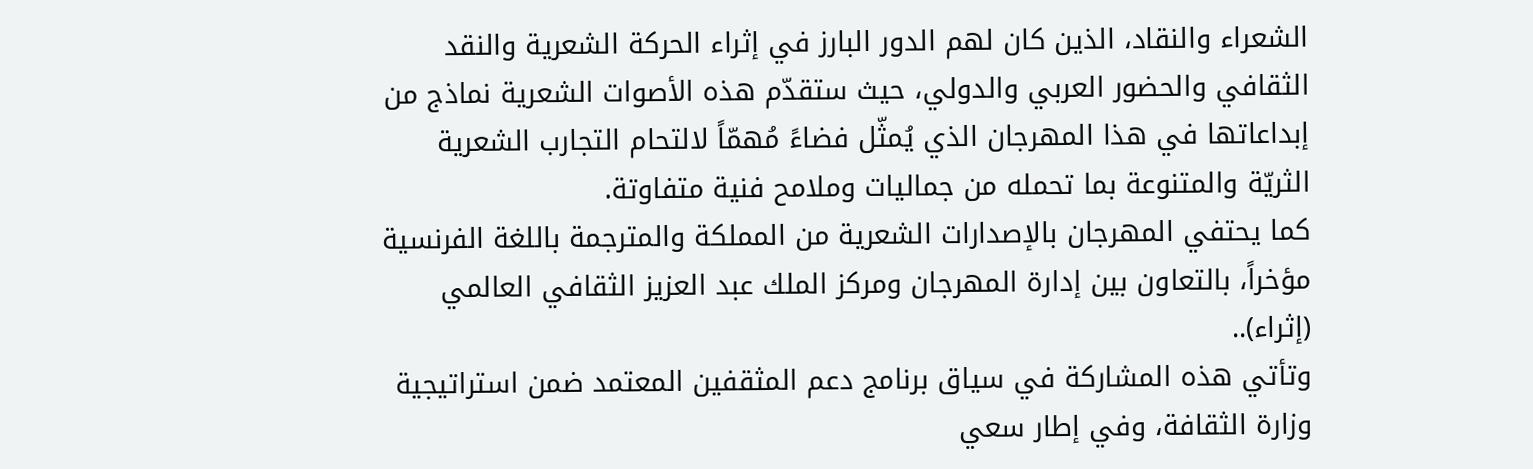الشعراء والنقاد، الذين كان لهم الدور البارز في إثراء الحركة الشعرية والنقد الثقافي والحضور العربي والدولي، حيث ستقدّم هذه الأصوات الشعرية نماذج من إبداعاتها في هذا المهرجان الذي يُمثّل فضاءً مُهمّاً لالتحام التجارب الشعرية الثريّة والمتنوعة بما تحمله من جماليات وملامح فنية متفاوتة.
كما يحتفي المهرجان بالإصدارات الشعرية من المملكة والمترجمة باللغة الفرنسية مؤخراً، بالتعاون بين إدارة المهرجان ومركز الملك عبد العزيز الثقافي العالمي (إثراء)..
وتأتي هذه المشاركة في سياق برنامج دعم المثقفين المعتمد ضمن استراتيجية وزارة الثقافة، وفي إطار سعي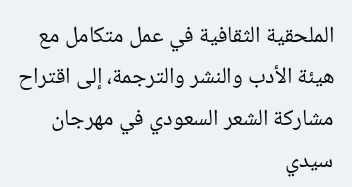الملحقية الثقافية في عمل متكامل مع هيئة الأدب والنشر والترجمة، إلى اقتراح مشاركة الشعر السعودي في مهرجان سيدي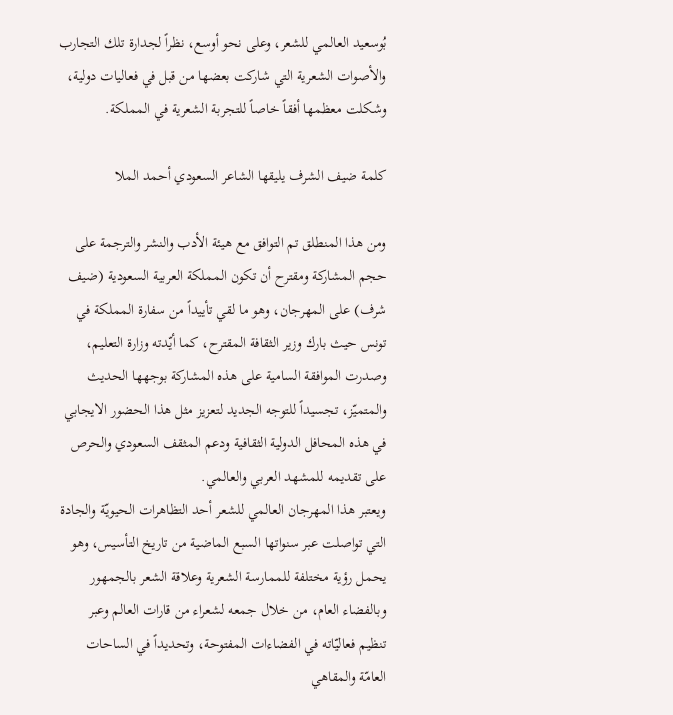بُوسعيد العالمي للشعر، وعلى نحو أوسع، نظراً لجدارة تلك التجارب والأصوات الشعرية التي شاركت بعضها من قبل في فعاليات دولية، وشكلت معظمها أفقاً خاصاً للتجربة الشعرية في المملكة.

كلمة ضيف الشرف يليقها الشاعر السعودي أحمد الملا

ومن هذا المنطلق تم التوافق مع هيئة الأدب والنشر والترجمة على حجم المشاركة ومقترح أن تكون المملكة العربية السعودية (ضيف شرف) على المهرجان، وهو ما لقي تأييداً من سفارة المملكة في تونس حيث بارك وزير الثقافة المقترح، كما أيّدته وزارة التعليم، وصدرت الموافقة السامية على هذه المشاركة بوجهها الحديث والمتميّز، تجسيداً للتوجه الجديد لتعزيز مثل هذا الحضور الايجابي في هذه المحافل الدولية الثقافية ودعم المثقف السعودي والحرص على تقديمه للمشهد العربي والعالمي.
ويعتبر هذا المهرجان العالمي للشعر أحد التظاهرات الحيويّة والجادة التي تواصلت عبر سنواتها السبع الماضية من تاريخ التأسيس، وهو يحمل رؤية مختلفة للممارسة الشعرية وعلاقة الشعر بالجمهور وبالفضاء العام، من خلال جمعه لشعراء من قارات العالم وعبر تنظيم فعاليّاته في الفضاءات المفتوحة، وتحديداً في الساحات العامّة والمقاهي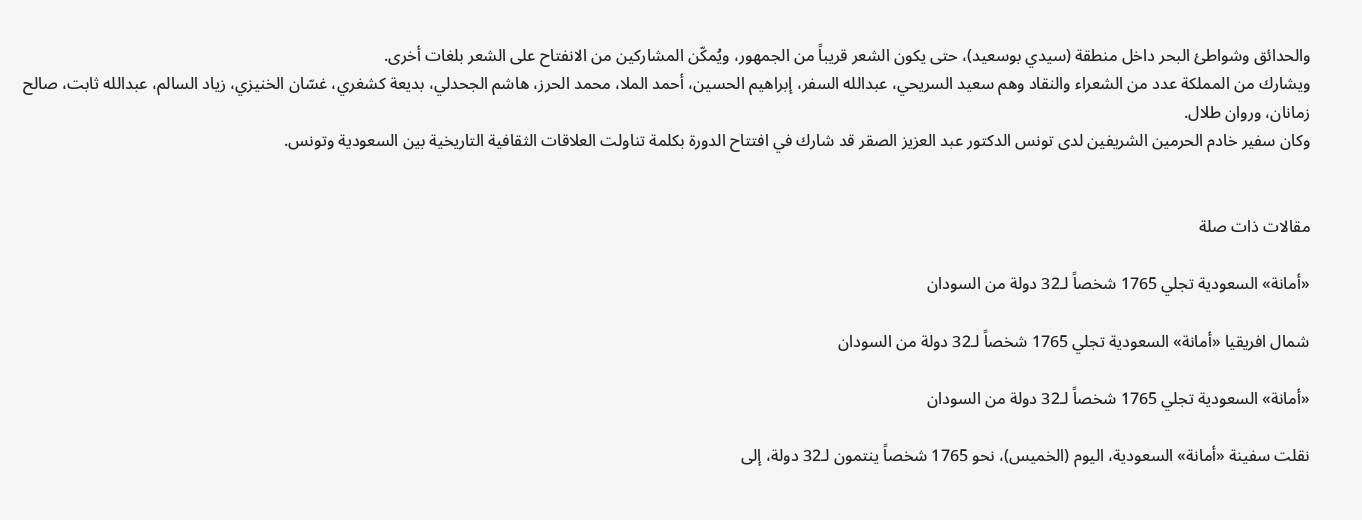والحدائق وشواطئ البحر داخل منطقة (سيدي بوسعيد)، حتى يكون الشعر قريباً من الجمهور، ويُمكّن المشاركين من الانفتاح على الشعر بلغات أخرى.
ويشارك من المملكة عدد من الشعراء والنقاد وهم سعيد السريحي، عبدالله السفر، إبراهيم الحسين، أحمد الملا، محمد الحرز، هاشم الجحدلي، بديعة كشغري، غسّان الخنيزي، زياد السالم، عبدالله ثابت، صالح زمانان، وروان طلال.
وكان سفير خادم الحرمين الشريفين لدى تونس الدكتور عبد العزيز الصقر قد شارك في افتتاح الدورة بكلمة تناولت العلاقات الثقافية التاريخية بين السعودية وتونس.


مقالات ذات صلة

«أمانة» السعودية تجلي 1765 شخصاً لـ32 دولة من السودان

شمال افريقيا «أمانة» السعودية تجلي 1765 شخصاً لـ32 دولة من السودان

«أمانة» السعودية تجلي 1765 شخصاً لـ32 دولة من السودان

نقلت سفينة «أمانة» السعودية، اليوم (الخميس)، نحو 1765 شخصاً ينتمون لـ32 دولة، إلى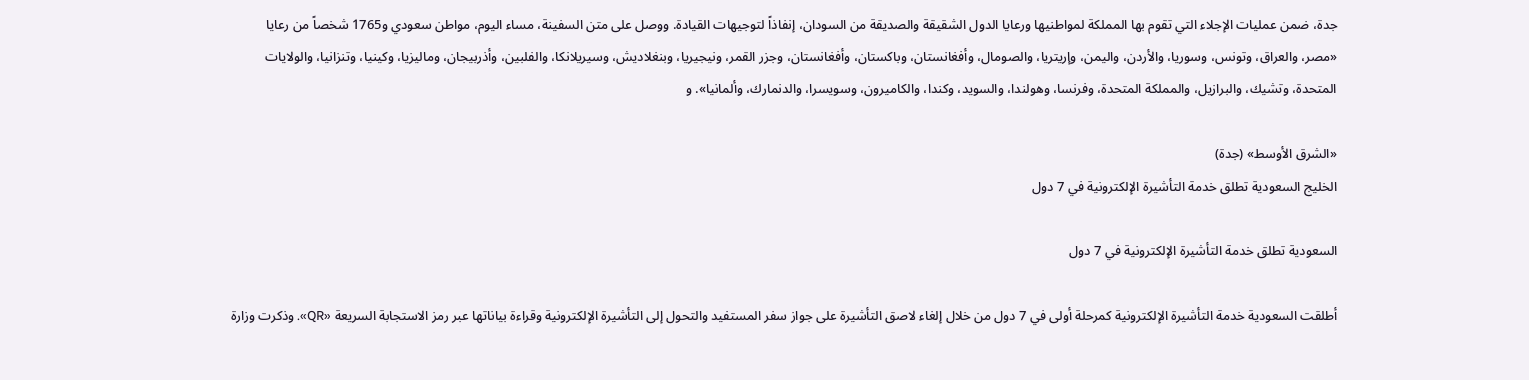جدة، ضمن عمليات الإجلاء التي تقوم بها المملكة لمواطنيها ورعايا الدول الشقيقة والصديقة من السودان، إنفاذاً لتوجيهات القيادة. ووصل على متن السفينة، مساء اليوم، مواطن سعودي و1765 شخصاً من رعايا «مصر، والعراق، وتونس، وسوريا، والأردن، واليمن، وإريتريا، والصومال، وأفغانستان، وباكستان، وأفغانستان، وجزر القمر، ونيجيريا، وبنغلاديش، وسيريلانكا، والفلبين، وأذربيجان، وماليزيا، وكينيا، وتنزانيا، والولايات المتحدة، وتشيك، والبرازيل، والمملكة المتحدة، وفرنسا، وهولندا، والسويد، وكندا، والكاميرون، وسويسرا، والدنمارك، وألمانيا». و

«الشرق الأوسط» (جدة)
الخليج السعودية تطلق خدمة التأشيرة الإلكترونية في 7 دول

السعودية تطلق خدمة التأشيرة الإلكترونية في 7 دول

أطلقت السعودية خدمة التأشيرة الإلكترونية كمرحلة أولى في 7 دول من خلال إلغاء لاصق التأشيرة على جواز سفر المستفيد والتحول إلى التأشيرة الإلكترونية وقراءة بياناتها عبر رمز الاستجابة السريعة «QR». وذكرت وزارة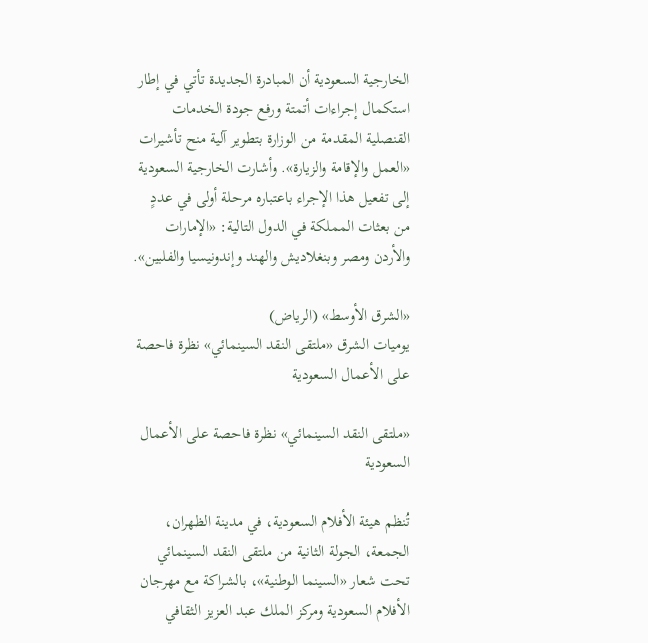الخارجية السعودية أن المبادرة الجديدة تأتي في إطار استكمال إجراءات أتمتة ورفع جودة الخدمات القنصلية المقدمة من الوزارة بتطوير آلية منح تأشيرات «العمل والإقامة والزيارة». وأشارت الخارجية السعودية إلى تفعيل هذا الإجراء باعتباره مرحلة أولى في عددٍ من بعثات المملكة في الدول التالية: «الإمارات والأردن ومصر وبنغلاديش والهند وإندونيسيا والفلبين».

«الشرق الأوسط» (الرياض)
يوميات الشرق «ملتقى النقد السينمائي» نظرة فاحصة على الأعمال السعودية

«ملتقى النقد السينمائي» نظرة فاحصة على الأعمال السعودية

تُنظم هيئة الأفلام السعودية، في مدينة الظهران، الجمعة، الجولة الثانية من ملتقى النقد السينمائي تحت شعار «السينما الوطنية»، بالشراكة مع مهرجان الأفلام السعودية ومركز الملك عبد العزيز الثقافي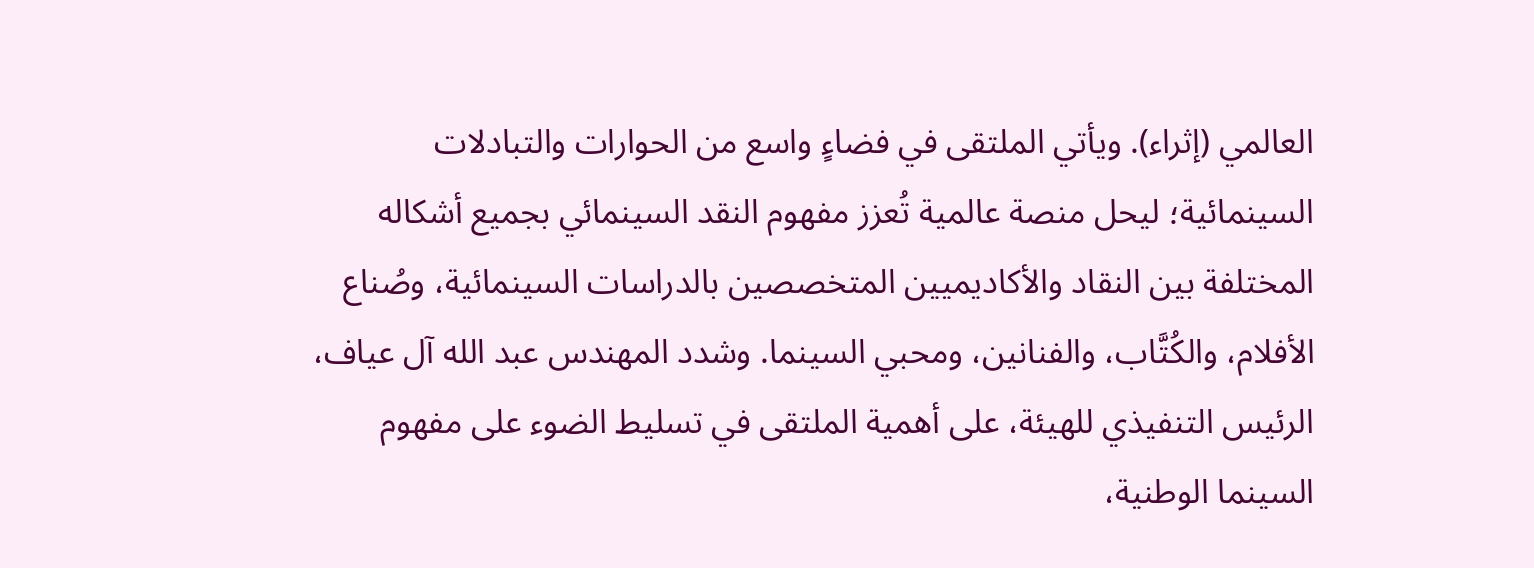العالمي (إثراء). ويأتي الملتقى في فضاءٍ واسع من الحوارات والتبادلات السينمائية؛ ليحل منصة عالمية تُعزز مفهوم النقد السينمائي بجميع أشكاله المختلفة بين النقاد والأكاديميين المتخصصين بالدراسات السينمائية، وصُناع الأفلام، والكُتَّاب، والفنانين، ومحبي السينما. وشدد المهندس عبد الله آل عياف، الرئيس التنفيذي للهيئة، على أهمية الملتقى في تسليط الضوء على مفهوم السينما الوطنية،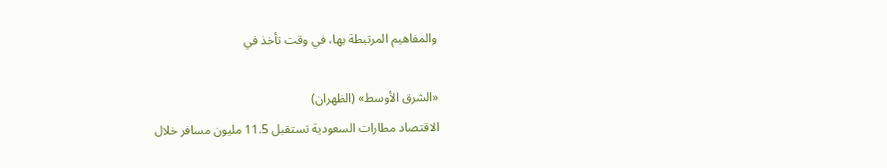والمفاهيم المرتبطة بها، في وقت تأخذ في

«الشرق الأوسط» (الظهران)
الاقتصاد مطارات السعودية تستقبل 11.5 مليون مسافر خلال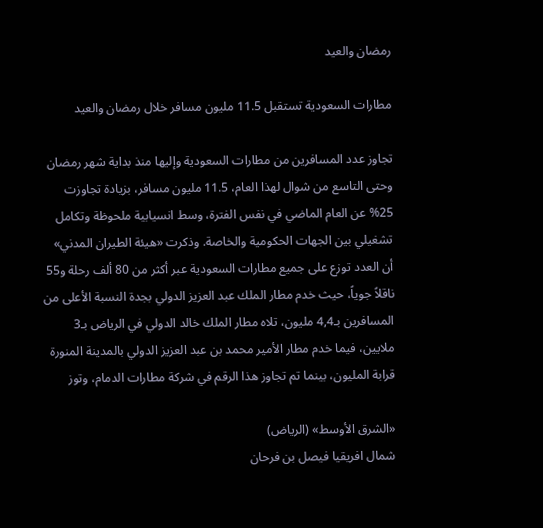رمضان والعيد

مطارات السعودية تستقبل 11.5 مليون مسافر خلال رمضان والعيد

تجاوز عدد المسافرين من مطارات السعودية وإليها منذ بداية شهر رمضان وحتى التاسع من شوال لهذا العام، 11.5 مليون مسافر، بزيادة تجاوزت 25% عن العام الماضي في نفس الفترة، وسط انسيابية ملحوظة وتكامل تشغيلي بين الجهات الحكومية والخاصة. وذكرت «هيئة الطيران المدني» أن العدد توزع على جميع مطارات السعودية عبر أكثر من 80 ألف رحلة و55 ناقلاً جوياً، حيث خدم مطار الملك عبد العزيز الدولي بجدة النسبة الأعلى من المسافرين بـ4,4 مليون، تلاه مطار الملك خالد الدولي في الرياض بـ3 ملايين، فيما خدم مطار الأمير محمد بن عبد العزيز الدولي بالمدينة المنورة قرابة المليون، بينما تم تجاوز هذا الرقم في شركة مطارات الدمام، وتوز

«الشرق الأوسط» (الرياض)
شمال افريقيا فيصل بن فرحان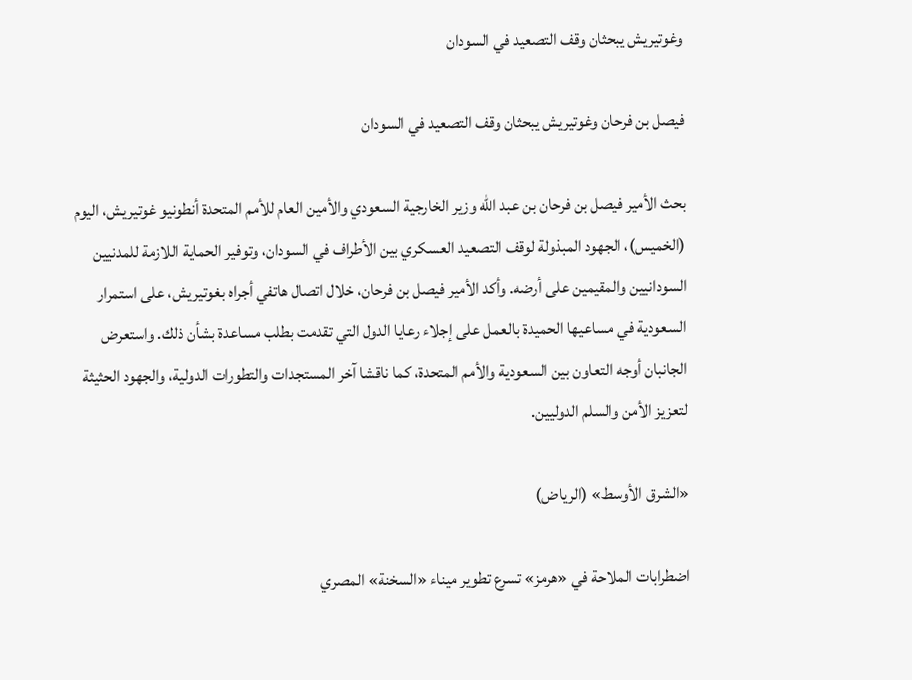وغوتيريش يبحثان وقف التصعيد في السودان

فيصل بن فرحان وغوتيريش يبحثان وقف التصعيد في السودان

بحث الأمير فيصل بن فرحان بن عبد الله وزير الخارجية السعودي والأمين العام للأمم المتحدة أنطونيو غوتيريش، اليوم (الخميس)، الجهود المبذولة لوقف التصعيد العسكري بين الأطراف في السودان، وتوفير الحماية اللازمة للمدنيين السودانيين والمقيمين على أرضه. وأكد الأمير فيصل بن فرحان، خلال اتصال هاتفي أجراه بغوتيريش، على استمرار السعودية في مساعيها الحميدة بالعمل على إجلاء رعايا الدول التي تقدمت بطلب مساعدة بشأن ذلك. واستعرض الجانبان أوجه التعاون بين السعودية والأمم المتحدة، كما ناقشا آخر المستجدات والتطورات الدولية، والجهود الحثيثة لتعزيز الأمن والسلم الدوليين.

«الشرق الأوسط» (الرياض)

اضطرابات الملاحة في «هرمز» تسرع تطوير ميناء «السخنة» المصري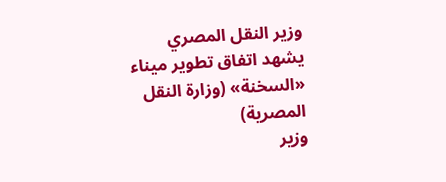وزير النقل المصري يشهد اتفاق تطوير ميناء «السخنة» (وزارة النقل المصرية)
وزير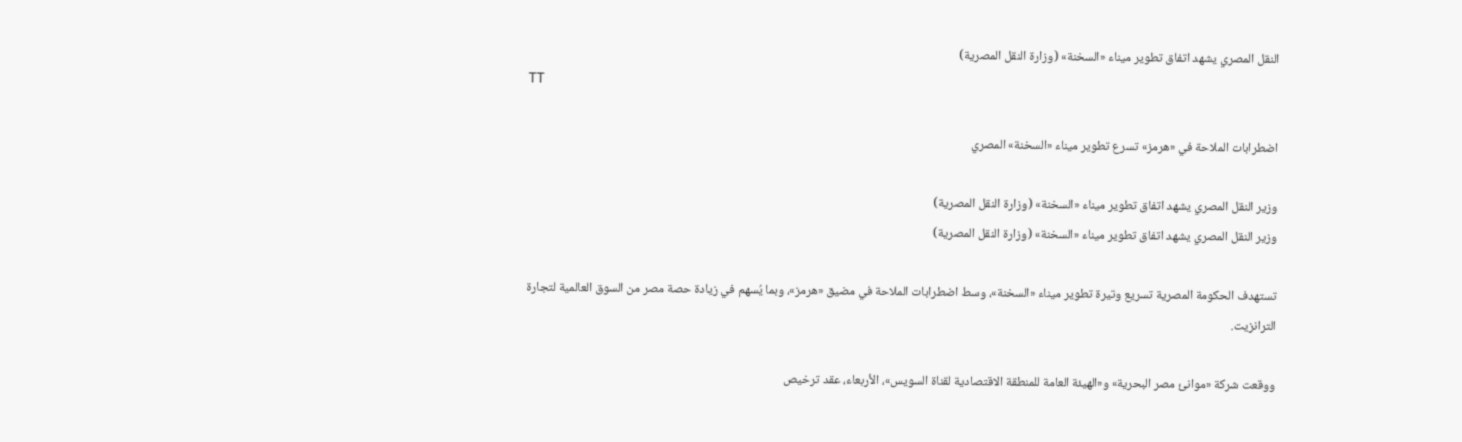النقل المصري يشهد اتفاق تطوير ميناء «السخنة» (وزارة النقل المصرية)
TT

اضطرابات الملاحة في «هرمز» تسرع تطوير ميناء «السخنة» المصري

وزير النقل المصري يشهد اتفاق تطوير ميناء «السخنة» (وزارة النقل المصرية)
وزير النقل المصري يشهد اتفاق تطوير ميناء «السخنة» (وزارة النقل المصرية)

تستهدف الحكومة المصرية تسريع وتيرة تطوير ميناء «السخنة»، وسط اضطرابات الملاحة في مضيق «هرمز»، وبما يُسهم في زيادة حصة مصر من السوق العالمية لتجارة الترانزيت.

ووقعت شركة «موانئ مصر البحرية» و«الهيئة العامة للمنطقة الاقتصادية لقناة السويس»، الأربعاء، عقد ترخيص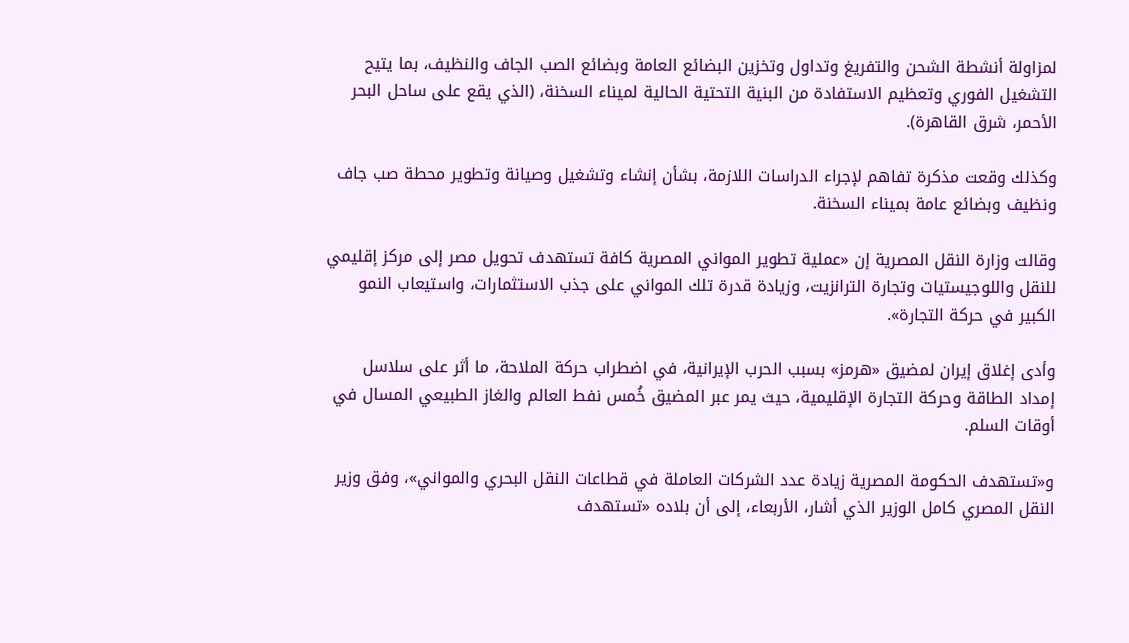لمزاولة أنشطة الشحن والتفريغ وتداول وتخزين البضائع العامة وبضائع الصب الجاف والنظيف، بما يتيح التشغيل الفوري وتعظيم الاستفادة من البنية التحتية الحالية لميناء السخنة، (الذي يقع على ساحل البحر الأحمر، شرق القاهرة).

وكذلك وقعت مذكرة تفاهم لإجراء الدراسات اللازمة، بشأن إنشاء وتشغيل وصيانة وتطوير محطة صب جاف ونظيف وبضائع عامة بميناء السخنة.

وقالت وزارة النقل المصرية إن «عملية تطوير المواني المصرية كافة تستهدف تحويل مصر إلى مركز إقليمي للنقل واللوجيستيات وتجارة الترانزيت، وزيادة قدرة تلك المواني على جذب الاستثمارات، واستيعاب النمو الكبير في حركة التجارة».

وأدى إغلاق إيران لمضيق «هرمز» بسبب الحرب الإيرانية، في اضطراب حركة الملاحة، ما أثر على سلاسل إمداد الطاقة وحركة التجارة الإقليمية، حيث يمر عبر المضيق خُمس نفط العالم والغاز الطبيعي المسال في أوقات السلم.

و«تستهدف الحكومة المصرية زيادة عدد الشركات العاملة في قطاعات النقل البحري والمواني»، وفق وزير النقل المصري كامل الوزير الذي أشار، الأربعاء، إلى أن بلاده «تستهدف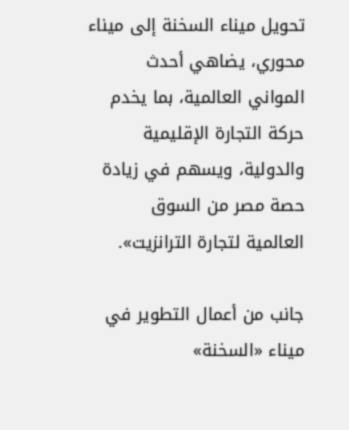تحويل ميناء السخنة إلى ميناء محوري، يضاهي أحدث المواني العالمية، بما يخدم حركة التجارة الإقليمية والدولية، ويسهم في زيادة حصة مصر من السوق العالمية لتجارة الترانزيت».

جانب من أعمال التطوير في ميناء «السخنة»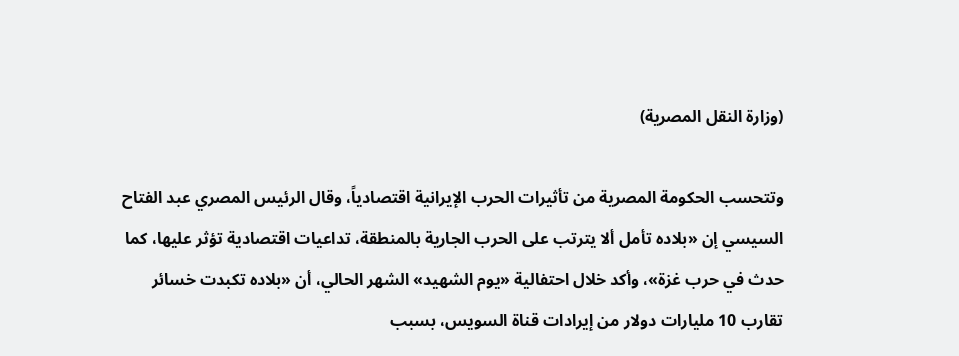(وزارة النقل المصرية)

وتتحسب الحكومة المصرية من تأثيرات الحرب الإيرانية اقتصادياً، وقال الرئيس المصري عبد الفتاح السيسي إن «بلاده تأمل ألا يترتب على الحرب الجارية بالمنطقة، تداعيات اقتصادية تؤثر عليها، كما حدث في حرب غزة»، وأكد خلال احتفالية «يوم الشهيد» الشهر الحالي، أن «بلاده تكبدت خسائر تقارب 10 مليارات دولار من إيرادات قناة السويس، بسبب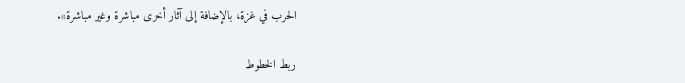الحرب في غزة، بالإضافة إلى آثار أخرى مباشرة وغير مباشرة».

ربط الخطوط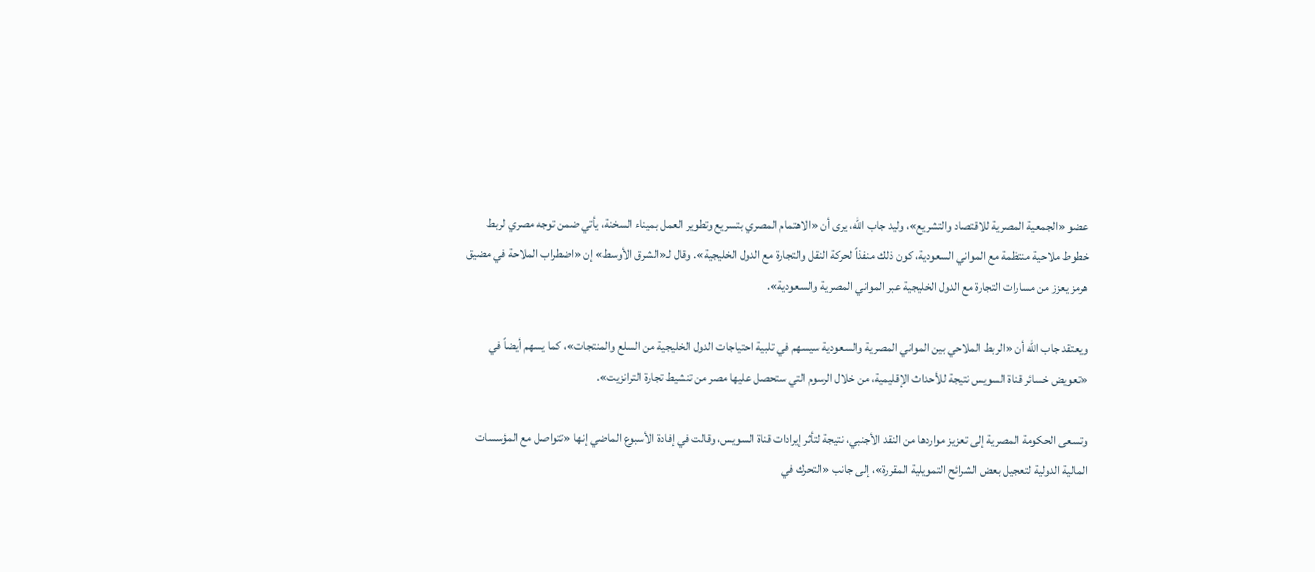عضو «الجمعية المصرية للاقتصاد والتشريع»، وليد جاب الله، يرى أن «الاهتمام المصري بتسريع وتطوير العمل بميناء السخنة، يأتي ضمن توجه مصري لربط خطوط ملاحية منتظمة مع المواني السعودية، كون ذلك منفذاً لحركة النقل والتجارة مع الدول الخليجية». وقال لـ«الشرق الأوسط» إن «اضطراب الملاحة في مضيق هرمز يعزز من مسارات التجارة مع الدول الخليجية عبر المواني المصرية والسعودية».

ويعتقد جاب الله أن «الربط الملاحي بين المواني المصرية والسعودية سيسهم في تلبية احتياجات الدول الخليجية من السلع والمنتجات»، كما يسهم أيضاً في «تعويض خسائر قناة السويس نتيجة للأحداث الإقليمية، من خلال الرسوم التي ستحصل عليها مصر من تنشيط تجارة الترانزيت».

وتسعى الحكومة المصرية إلى تعزيز مواردها من النقد الأجنبي، نتيجة لتأثر إيرادات قناة السويس، وقالت في إفادة الأسبوع الماضي إنها «تتواصل مع المؤسسات المالية الدولية لتعجيل بعض الشرائح التمويلية المقررة»، إلى جانب «التحرك في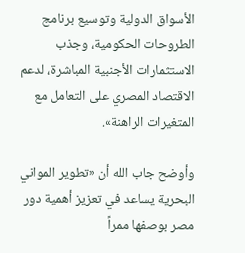الأسواق الدولية وتوسيع برنامج الطروحات الحكومية، وجذب الاستثمارات الأجنبية المباشرة، لدعم الاقتصاد المصري على التعامل مع المتغيرات الراهنة».

وأوضح جاب الله أن «تطوير المواني البحرية يساعد في تعزيز أهمية دور مصر بوصفها ممراً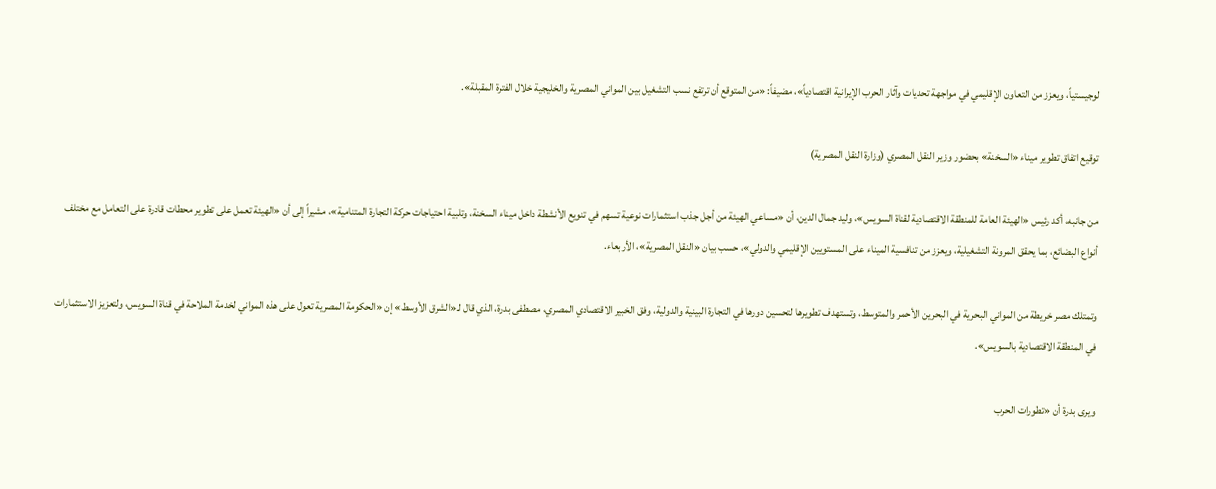لوجيستياً، ويعزز من التعاون الإقليمي في مواجهة تحديات وآثار الحرب الإيرانية اقتصادياً»، مضيفاً: «من المتوقع أن ترتفع نسب التشغيل بين المواني المصرية والخليجية خلال الفترة المقبلة».

توقيع اتفاق تطوير ميناء «السخنة» بحضور وزير النقل المصري (وزارة النقل المصرية)

من جانبه، أكد رئيس «الهيئة العامة للمنطقة الاقتصادية لقناة السويس»، وليد جمال الدين، أن «مساعي الهيئة من أجل جذب استثمارات نوعية تسهم في تنويع الأنشطة داخل ميناء السخنة، وتلبية احتياجات حركة التجارة المتنامية»، مشيراً إلى أن «الهيئة تعمل على تطوير محطات قادرة على التعامل مع مختلف أنواع البضائع، بما يحقق المرونة التشغيلية، ويعزز من تنافسية الميناء على المستويين الإقليمي والدولي»، حسب بيان «النقل المصرية»، الأربعاء.

وتمتلك مصر خريطة من المواني البحرية في البحرين الأحمر والمتوسط، وتستهدف تطويرها لتحسين دورها في التجارة البينية والدولية، وفق الخبير الاقتصادي المصري، مصطفى بدرة، الذي قال لـ«الشرق الأوسط» إن «الحكومة المصرية تعول على هذه المواني لخدمة الملاحة في قناة السويس، ولتعزيز الاستثمارات في المنطقة الاقتصادية بالسويس».

ويرى بدرة أن «تطورات الحرب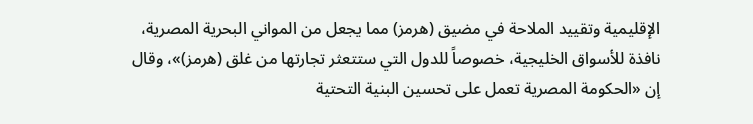الإقليمية وتقييد الملاحة في مضيق (هرمز) مما يجعل من المواني البحرية المصرية، نافذة للأسواق الخليجية، خصوصاً للدول التي ستتعثر تجارتها من غلق (هرمز)»، وقال إن «الحكومة المصرية تعمل على تحسين البنية التحتية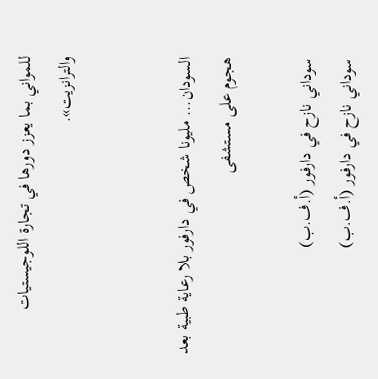للمواني بما يعزز دورها في تجارة اللوجيستيات والترانزيت».


السودان... مليونا شخص في دارفور بلا رعاية طبية بعد هجوم على مستشفى

سوداني نازح في دارفور (أ.ف.ب)
سوداني نازح في دارفور (أ.ف.ب)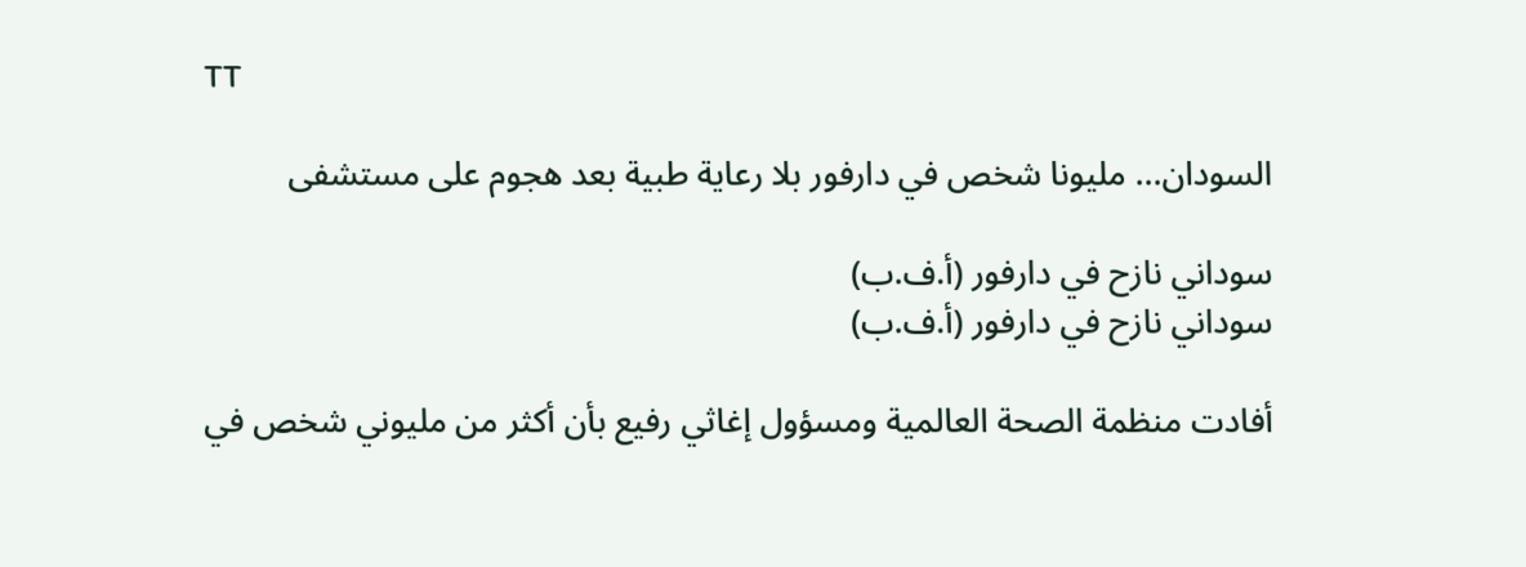TT

السودان... مليونا شخص في دارفور بلا رعاية طبية بعد هجوم على مستشفى

سوداني نازح في دارفور (أ.ف.ب)
سوداني نازح في دارفور (أ.ف.ب)

أفادت منظمة الصحة العالمية ومسؤول إغاثي رفيع بأن أكثر من مليوني شخص في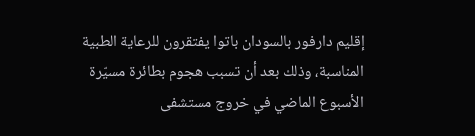إقليم دارفور بالسودان باتوا يفتقرون للرعاية الطبية المناسبة، وذلك بعد أن تسبب هجوم بطائرة مسيّرة الأسبوع الماضي في خروج مستشفى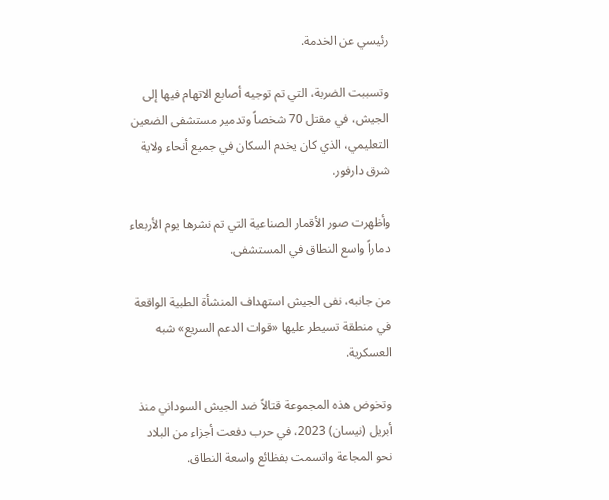رئيسي عن الخدمة.

وتسببت الضربة، التي تم توجيه أصابع الاتهام فيها إلى الجيش، في مقتل 70 شخصاً وتدمير مستشفى الضعين التعليمي، الذي كان يخدم السكان في جميع أنحاء ولاية شرق دارفور.

وأظهرت صور الأقمار الصناعية التي تم نشرها يوم الأربعاء دماراً واسع النطاق في المستشفى.

من جانبه، نفى الجيش استهداف المنشأة الطبية الواقعة في منطقة تسيطر عليها «قوات الدعم السريع» شبه العسكرية.

وتخوض هذه المجموعة قتالاً ضد الجيش السوداني منذ أبريل (نيسان) 2023، في حرب دفعت أجزاء من البلاد نحو المجاعة واتسمت بفظائع واسعة النطاق.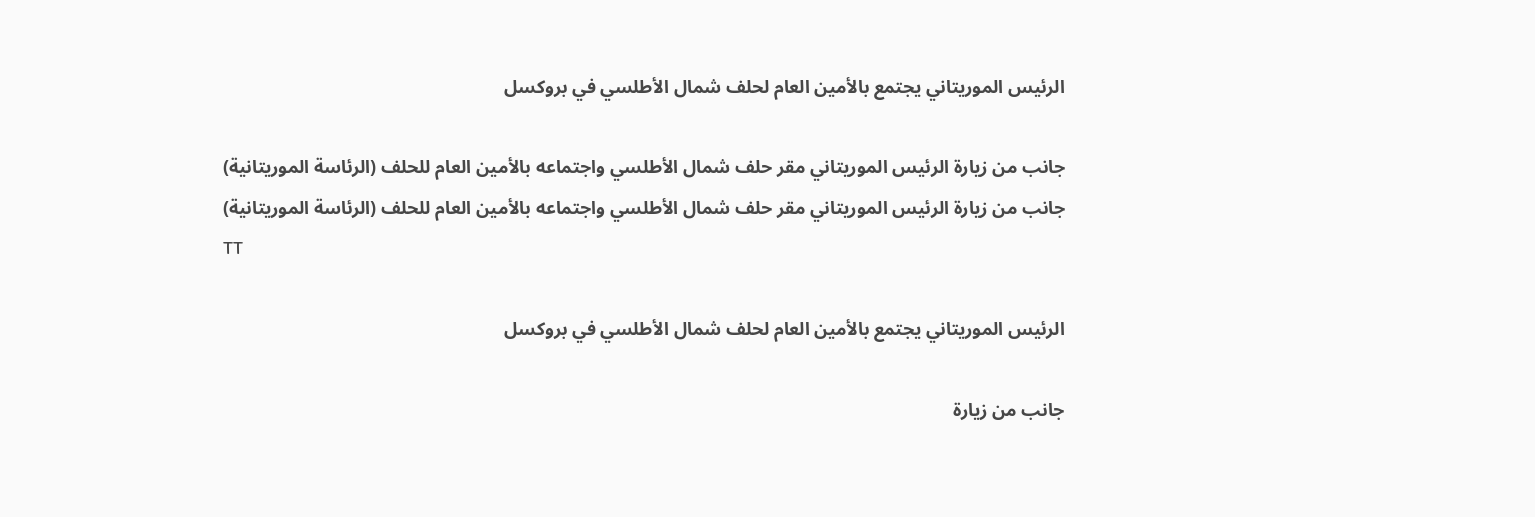الرئيس الموريتاني يجتمع بالأمين العام لحلف شمال الأطلسي في بروكسل

جانب من زيارة الرئيس الموريتاني مقر حلف شمال الأطلسي واجتماعه بالأمين العام للحلف (الرئاسة الموريتانية)
جانب من زيارة الرئيس الموريتاني مقر حلف شمال الأطلسي واجتماعه بالأمين العام للحلف (الرئاسة الموريتانية)
TT

الرئيس الموريتاني يجتمع بالأمين العام لحلف شمال الأطلسي في بروكسل

جانب من زيارة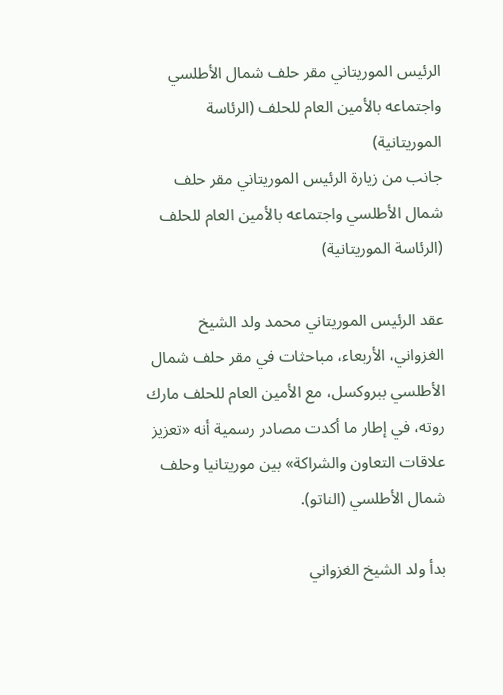الرئيس الموريتاني مقر حلف شمال الأطلسي واجتماعه بالأمين العام للحلف (الرئاسة الموريتانية)
جانب من زيارة الرئيس الموريتاني مقر حلف شمال الأطلسي واجتماعه بالأمين العام للحلف (الرئاسة الموريتانية)

عقد الرئيس الموريتاني محمد ولد الشيخ الغزواني، الأربعاء، مباحثات في مقر حلف شمال الأطلسي ببروكسل، مع الأمين العام للحلف مارك روته، في إطار ما أكدت مصادر رسمية أنه «تعزيز علاقات التعاون والشراكة» بين موريتانيا وحلف شمال الأطلسي (الناتو).

بدأ ولد الشيخ الغزواني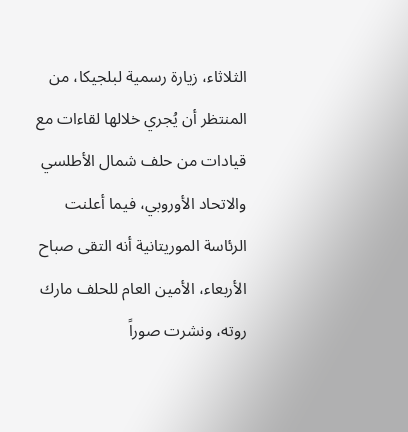الثلاثاء، زيارة رسمية لبلجيكا، من المنتظر أن يُجري خلالها لقاءات مع قيادات من حلف شمال الأطلسي والاتحاد الأوروبي، فيما أعلنت الرئاسة الموريتانية أنه التقى صباح الأربعاء، الأمين العام للحلف مارك روته، ونشرت صوراً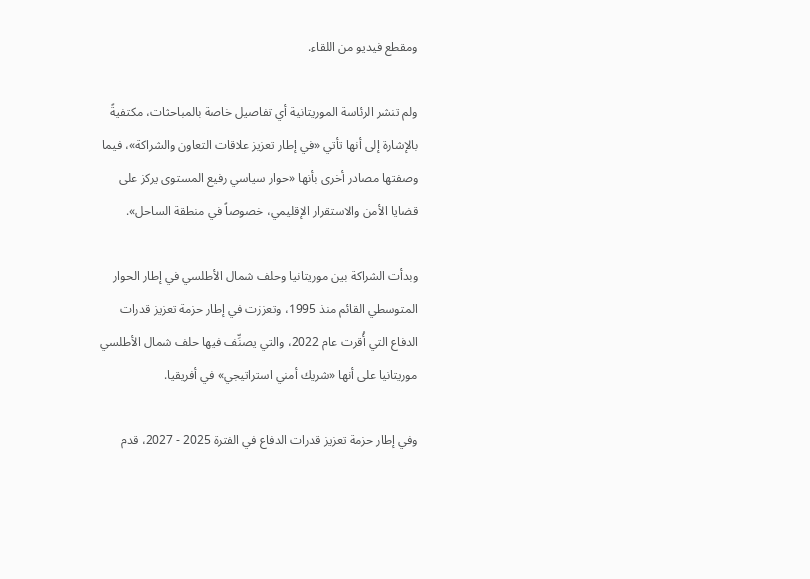ومقطع فيديو من اللقاء.

ولم تنشر الرئاسة الموريتانية أي تفاصيل خاصة بالمباحثات، مكتفيةً بالإشارة إلى أنها تأتي «في إطار تعزيز علاقات التعاون والشراكة»، فيما وصفتها مصادر أخرى بأنها «حوار سياسي رفيع المستوى يركز على قضايا الأمن والاستقرار الإقليمي، خصوصاً في منطقة الساحل».

وبدأت الشراكة بين موريتانيا وحلف شمال الأطلسي في إطار الحوار المتوسطي القائم منذ 1995، وتعززت في إطار حزمة تعزيز قدرات الدفاع التي أُقرت عام 2022، والتي يصنِّف فيها حلف شمال الأطلسي موريتانيا على أنها «شريك أمني استراتيجي» في أفريقيا.

وفي إطار حزمة تعزيز قدرات الدفاع في الفترة 2025 - 2027، قدم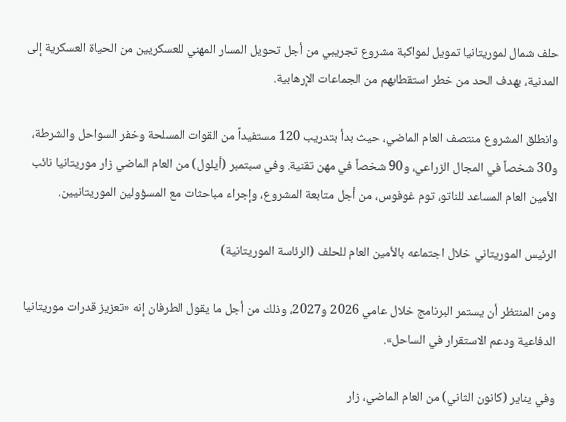حلف شمال لموريتانيا تمويل لمواكبة مشروع تجريبي من أجل تحويل المسار المهني للعسكريين من الحياة العسكرية إلى المدنية، بهدف الحد من خطر استقطابهم من الجماعات الإرهابية.

وانطلق المشروع منتصف العام الماضي، حيث بدأ بتدريب 120 مستفيداً من القوات المسلحة وخفر السواحل والشرطة، و30 شخصاً في المجال الزراعي، و90 شخصاً في مهن تقنية. وفي سبتمبر (أيلول) من العام الماضي زار موريتانيا نائب الأمين العام المساعد للناتو، توم غوفوس، من أجل متابعة المشروع، وإجراء مباحثات مع المسؤولين الموريتانيين.

الرئيس الموريتاني خلال اجتماعه بالأمين العام للحلف (الرئاسة الموريتانية)

ومن المنتظر أن يستمر البرنامج خلال عامي 2026 و2027، وذلك من أجل ما يقول الطرفان إنه «تعزيز قدرات موريتانيا الدفاعية ودعم الاستقرار في الساحل».

وفي يناير (كانون الثاني) من العام الماضي، زار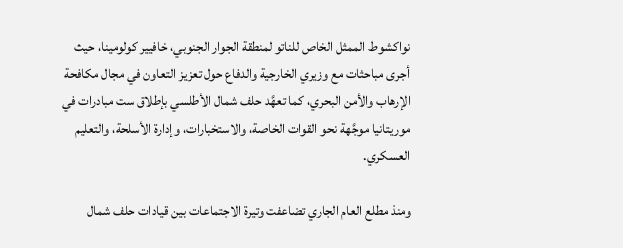نواكشوط الممثل الخاص للناتو لمنطقة الجوار الجنوبي، خافيير كولومينا، حيث أجرى مباحثات مع وزيري الخارجية والدفاع حول تعزيز التعاون في مجال مكافحة الإرهاب والأمن البحري، كما تعهَّد حلف شمال الأطلسي بإطلاق ست مبادرات في موريتانيا موجَّهة نحو القوات الخاصة، والاستخبارات، وإدارة الأسلحة، والتعليم العسكري.

ومنذ مطلع العام الجاري تضاعفت وتيرة الاجتماعات بين قيادات حلف شمال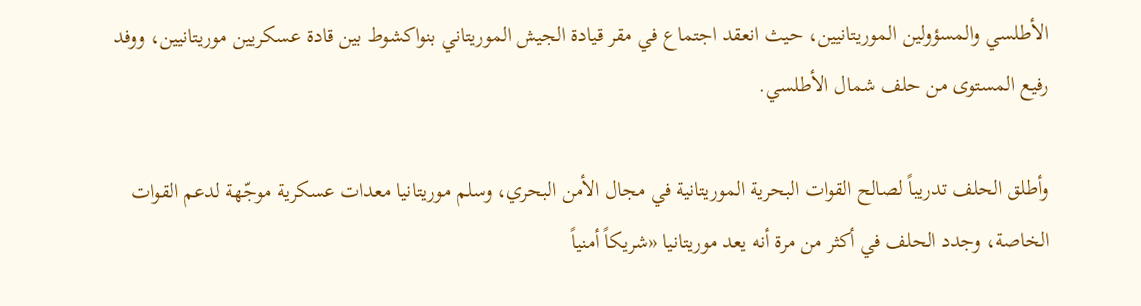الأطلسي والمسؤولين الموريتانيين، حيث انعقد اجتماع في مقر قيادة الجيش الموريتاني بنواكشوط بين قادة عسكريين موريتانيين، ووفد رفيع المستوى من حلف شمال الأطلسي.

وأطلق الحلف تدريباً لصالح القوات البحرية الموريتانية في مجال الأمن البحري، وسلم موريتانيا معدات عسكرية موجّهة لدعم القوات الخاصة، وجدد الحلف في أكثر من مرة أنه يعد موريتانيا «شريكاً أمنياً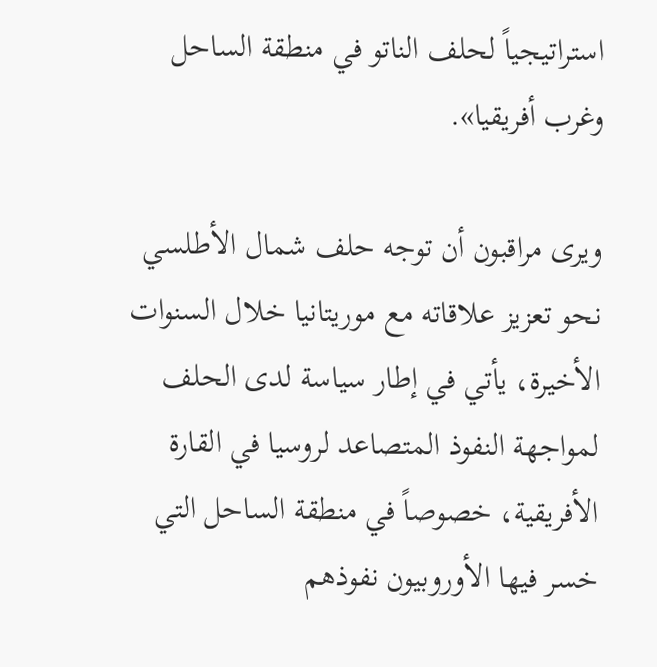استراتيجياً لحلف الناتو في منطقة الساحل وغرب أفريقيا».

ويرى مراقبون أن توجه حلف شمال الأطلسي نحو تعزيز علاقاته مع موريتانيا خلال السنوات الأخيرة، يأتي في إطار سياسة لدى الحلف لمواجهة النفوذ المتصاعد لروسيا في القارة الأفريقية، خصوصاً في منطقة الساحل التي خسر فيها الأوروبيون نفوذهم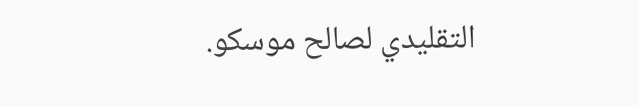التقليدي لصالح موسكو.